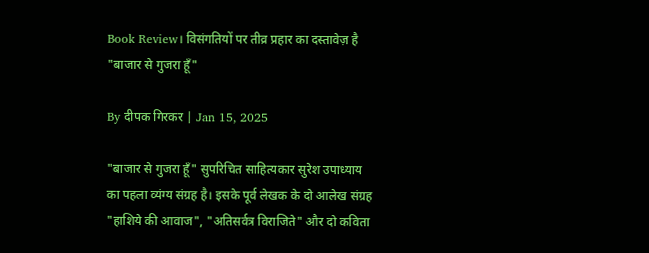Book Review। विसंगतियों पर तीव्र प्रहार का दस्तावेज़ है "बाजार से गुजरा हूँ"

By दीपक गिरकर | Jan 15, 2025

"बाजार से गुजरा हूँ" सुपरिचित साहित्यकार सुरेश उपाध्याय का पहला व्यंग्य संग्रह है। इसके पूर्व लेखक के दो आलेख संग्रह "हाशिये की आवाज", "अतिसर्वत्र विराजिते" और दो कविता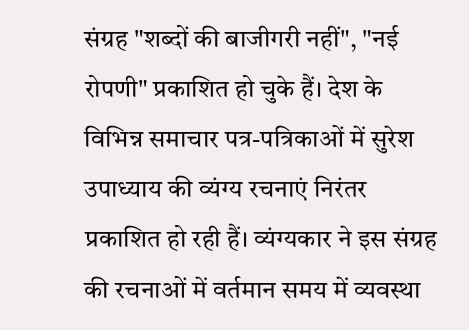संग्रह "शब्दों की बाजीगरी नहीं", "नई रोपणी" प्रकाशित हो चुके हैं। देश के विभिन्न समाचार पत्र-पत्रिकाओं में सुरेश उपाध्याय की व्यंग्य रचनाएं निरंतर प्रकाशित हो रही हैं। व्यंग्यकार ने इस संग्रह की रचनाओं में वर्तमान समय में व्यवस्था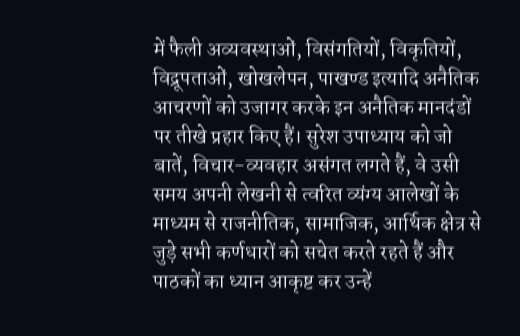में फैली अव्यवस्थाओं, विसंगतियों, विकृतियों, विद्रूपताओं, खोखलेपन, पाखण्ड इत्यादि अनैतिक आचरणों को उजागर करके इन अनैतिक मानदंडों पर तीखे प्रहार किए हैं। सुरेश उपाध्याय को जो बातें, विचार-व्यवहार असंगत लगते हैं, वे उसी समय अपनी लेखनी से त्वरित व्यंग्य आलेखों के माध्यम से राजनीतिक, सामाजिक, आर्थिक क्षेत्र से जुड़े सभी कर्णधारों को सचेत करते रहते हैं और पाठकों का ध्यान आकृष्ट कर उन्हें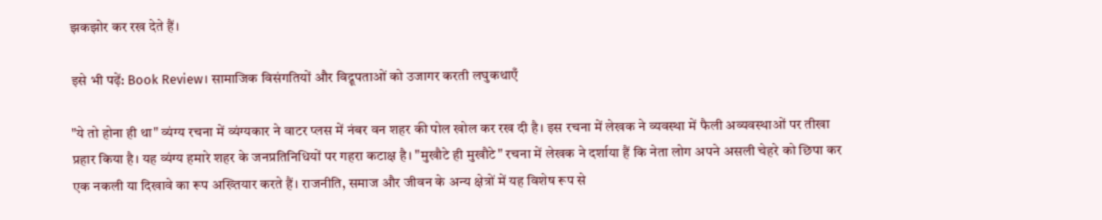झकझोर कर रख देते हैं।

इसे भी पढ़ें: Book Review। सामाजिक विसंगतियों और विद्रूपताओं को उजागर करती लघुकथाएँ

"ये तो होना ही था" व्यंग्य रचना में व्यंग्यकार ने वाटर प्लस में नंबर वन शहर की पोल खोल कर रख दी है। इस रचना में लेखक ने व्यवस्था में फैली अव्यवस्थाओं पर तीखा प्रहार किया है। यह व्यंग्य हमारे शहर के जनप्रतिनिधियों पर गहरा कटाक्ष है। "मुखौटे ही मुखौटे" रचना में लेखक ने दर्शाया हैं कि नेता लोग अपने असली चेहरे को छिपा कर एक नकली या दिखावे का रूप अख्तियार करते हैं। राजनीति, समाज और जीवन के अन्य क्षेत्रों में यह विशेष रूप से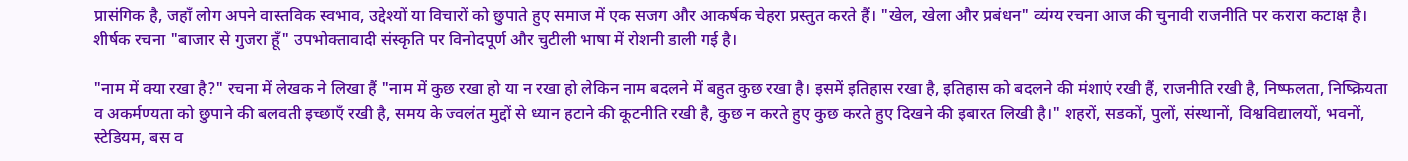प्रासंगिक है, जहाँ लोग अपने वास्तविक स्वभाव, उद्देश्यों या विचारों को छुपाते हुए समाज में एक सजग और आकर्षक चेहरा प्रस्तुत करते हैं। "खेल, खेला और प्रबंधन" व्यंग्य रचना आज की चुनावी राजनीति पर करारा कटाक्ष है। शीर्षक रचना "बाजार से गुजरा हूँ" उपभोक्तावादी संस्कृति पर विनोदपूर्ण और चुटीली भाषा में रोशनी डाली गई है।

"नाम में क्या रखा है?" रचना में लेखक ने लिखा हैं "नाम में कुछ रखा हो या न रखा हो लेकिन नाम बदलने में बहुत कुछ रखा है। इसमें इतिहास रखा है, इतिहास को बदलने की मंशाएं रखी हैं, राजनीति रखी है, निष्फलता, निष्क्रियता व अकर्मण्यता को छुपाने की बलवती इच्छाएँ रखी है, समय के ज्वलंत मुद्दों से ध्यान हटाने की कूटनीति रखी है, कुछ न करते हुए कुछ करते हुए दिखने की इबारत लिखी है।" शहरों, सडकों, पुलों, संस्थानों, विश्वविद्यालयों, भवनों, स्टेडियम, बस व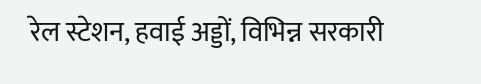रेल स्टेशन, हवाई अड्डों, विभिन्न सरकारी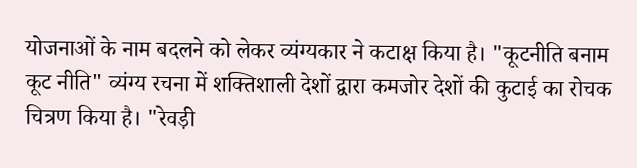योजनाओं के नाम बदलने को लेकर व्यंग्यकार ने कटाक्ष किया है। "कूटनीति बनाम कूट नीति" व्यंग्य रचना में शक्तिशाली देशों द्वारा कमजोर देशों की कुटाई का रोचक चित्रण किया है। "रेवड़ी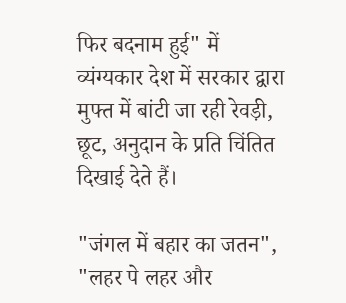फिर बदनाम हुई" में व्यंग्यकार देश में सरकार द्वारा मुफ्त में बांटी जा रही रेवड़ी, छूट, अनुदान के प्रति चिंतित दिखाई देते हैं।

"जंगल में बहार का जतन", "लहर पे लहर और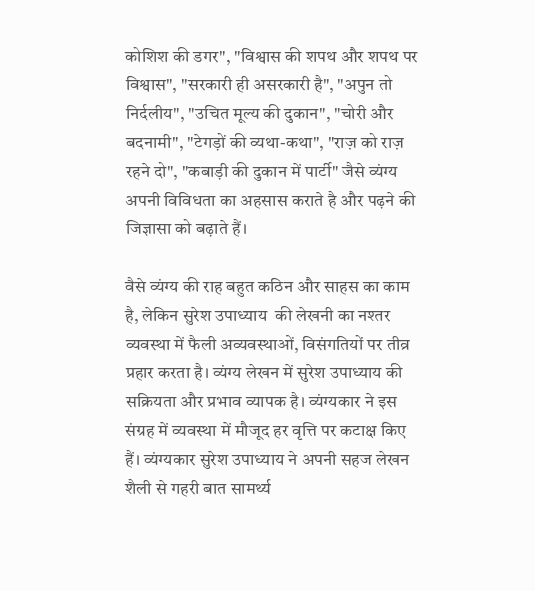कोशिश की डगर", "विश्वास की शपथ और शपथ पर विश्वास", "सरकारी ही असरकारी है", "अपुन तो निर्दलीय", "उचित मूल्य की दुकान", "चोरी और बदनामी", "टेगड़ों की व्यथा-कथा", "राज़ को राज़ रहने दो", "कबाड़ी की दुकान में पार्टी" जैसे व्यंग्य अपनी विविधता का अहसास कराते है और पढ़ने की जिज्ञासा को बढ़ाते हैं।

वैसे व्यंग्य की राह बहुत कठिन और साहस का काम है, लेकिन सुरेश उपाध्याय  की लेखनी का नश्तर व्यवस्था में फैली अव्यवस्थाओं, विसंगतियों पर तीव्र प्रहार करता है। व्यंग्य लेखन में सुरेश उपाध्याय की सक्रियता और प्रभाव व्यापक है। व्यंग्यकार ने इस संग्रह में व्यवस्था में मौजूद हर वृत्ति पर कटाक्ष किए हैं। व्यंग्यकार सुरेश उपाध्याय ने अपनी सहज लेखन शैली से गहरी बात सामर्थ्य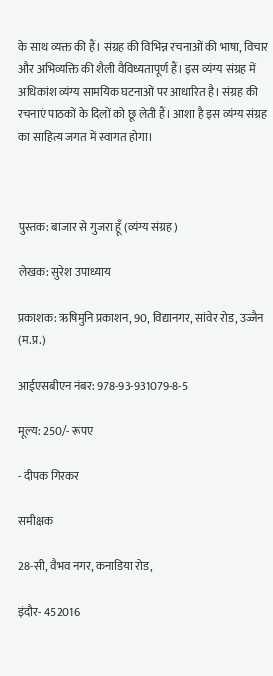के साथ व्यक्त की हैं। संग्रह की विभिन्न रचनाओं की भाषा, विचार और अभिव्यक्ति की शैली वैविध्यतापूर्ण हैं। इस व्यंग्य संग्रह में अधिकांश व्यंग्य सामयिक घटनाओं पर आधारित है। संग्रह की रचनाएं पाठकों के दिलों को छू लेती हैं। आशा है इस व्यंग्य संग्रह का साहित्य जगत में स्वागत होगा।



पुस्तक: बाजार से गुजरा हूँ (व्यंग्य संग्रह)

लेखक: सुरेश उपाध्याय

प्रकाशक: ऋषिमुनि प्रकाशन, 90, विद्यानगर, सांवेर रोड, उज्जैन (म.प्र.)

आईएसबीएन नंबर: 978-93-931079-8-5

मूल्य: 250/- रूपए

- दीपक गिरकर

समीक्षक

28-सी, वैभव नगर, कनाडिया रोड,

इंदौर- 452016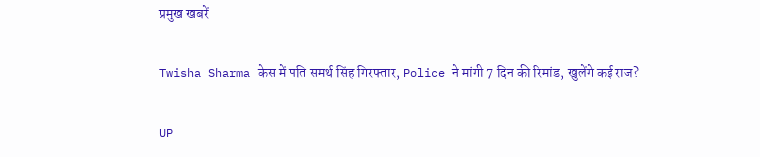प्रमुख खबरें

Twisha Sharma केस में पति समर्थ सिंह गिरफ्तार, Police ने मांगी 7 दिन की रिमांड, खुलेंगे कई राज?

UP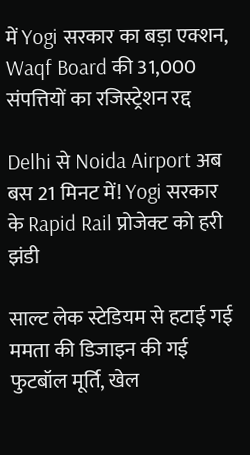में Yogi सरकार का बड़ा एक्शन, Waqf Board की 31,000 संपत्तियों का रजिस्ट्रेशन रद्द

Delhi से Noida Airport अब बस 21 मिनट में! Yogi सरकार के Rapid Rail प्रोजेक्ट को हरी झंडी

साल्ट लेक स्टेडियम से हटाई गई ममता की डिजाइन की गई फुटबॉल मूर्ति, खेल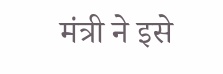मंत्री ने इसे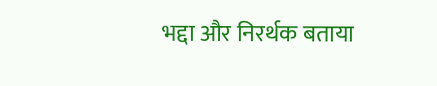भद्दा और निरर्थक बताया